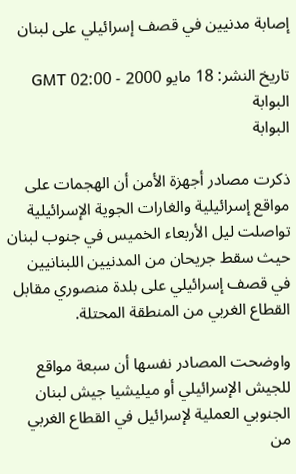إصابة مدنيين في قصف إسرائيلي على لبنان

تاريخ النشر: 18 مايو 2000 - 02:00 GMT
البوابة
البوابة

ذكرت مصادر أجهزة الأمن أن الهجمات على مواقع إسرائيلية والغارات الجوية الإسرائيلية تواصلت ليل الأربعاء الخميس في جنوب لبنان حيث سقط جريحان من المدنيين اللبنانيين في قصف إسرائيلي على بلدة منصوري مقابل القطاع الغربي من المنطقة المحتلة.

واوضحت المصادر نفسها أن سبعة مواقع للجيش الإسرائيلي أو ميليشيا جيش لبنان الجنوبي العملية لإسرائيل في القطاع الغربي من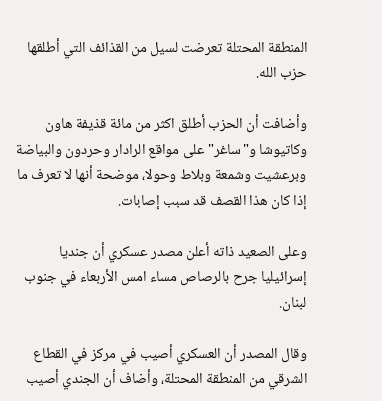المنطقة المحتلة تعرضت لسيل من القذائف التي أطلقها حزب الله.

وأضافت أن الحزب أطلق اكثر من مائة قذيفة هاون وكاتيوشا و"ساغر" على مواقع الرادار وحردون والبياضة وبرعشيت وشمعة وبلاط وحولا، موضحة أنها لا تعرف ما إذا كان هذا القصف قد سبب إصابات.

وعلى الصعيد ذاته أعلن مصدر عسكري أن جنديا إسرائيليا جرح بالرصاص مساء امس الأربعاء في جنوب لبنان.

وقال المصدر أن العسكري أصيب في مركز في القطاع الشرقي من المنطقة المحتلة، وأضاف أن الجندي أصيب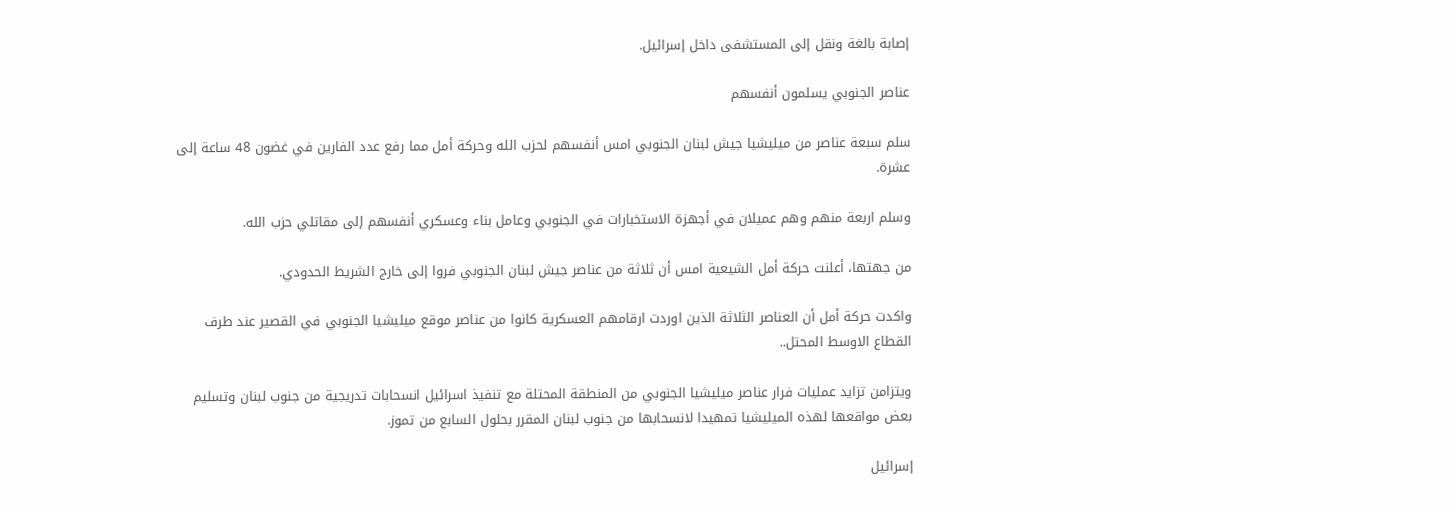إصابة بالغة ونقل إلى المستشفى داخل إسرائيل.

عناصر الجنوبي يسلمون أنفسهم

سلم سبعة عناصر من ميليشيا جيش لبنان الجنوبي امس أنفسهم لحزب الله وحركة أمل مما رفع عدد الفارين في غضون 48 ساعة إلى عشرة.

وسلم اربعة منهم وهم عميلان في أجهزة الاستخبارات في الجنوبي وعامل بناء وعسكري أنفسهم إلى مقاتلي حزب الله.

من جهتها، أعلنت حركة أمل الشيعية امس أن ثلاثة من عناصر جيش لبنان الجنوبي فروا إلى خارج الشريط الحدودي.

واكدت حركة أمل أن العناصر الثلاثة الذين اوردت ارقامهم العسكرية كانوا من عناصر موقع ميليشيا الجنوبي في القصير عند طرف القطاع الاوسط المحتل..

ويتزامن تزايد عمليات فرار عناصر ميليشيا الجنوبي من المنطقة المحتلة مع تنفيذ اسرائيل انسحابات تدريجية من جنوب لبنان وتسليم بعض مواقعها لهذه الميليشيا تمهيدا لانسحابها من جنوب لبنان المقرر بحلول السابع من تموز.

إسرائيل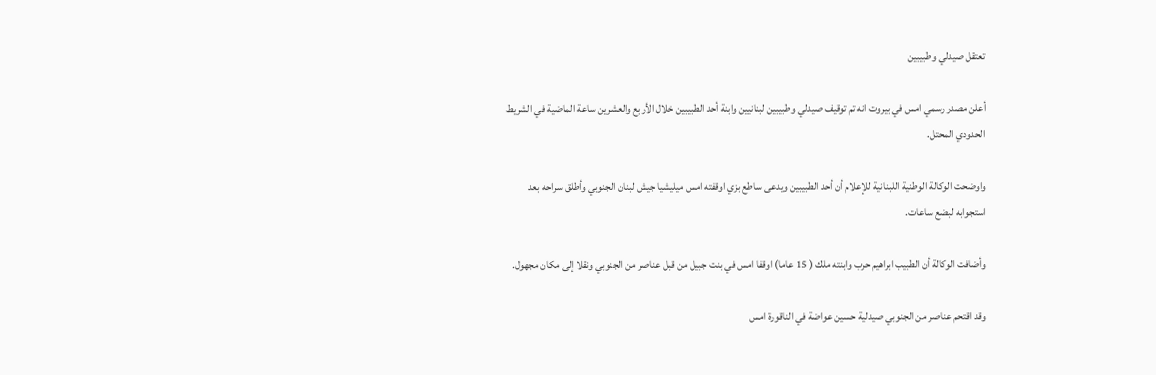تعتقل صيدلي وطبيبين

أعلن مصدر رسمي امس في بيروت انه تم توقيف صيدلي وطبيبين لبنانيين وابنة أحد الطبيبين خلال الأربع والعشرين ساعة الماضية في الشريط الحدودي المحتل.

واوضحت الوكالة الوطنية اللبنانية للإعلام أن أحد الطبيبين ويدعى ساطع بزي اوقفته امس ميليشيا جيش لبنان الجنوبي وأطلق سراحه بعد استجوابه لبضع ساعات.

وأضافت الوكالة أن الطبيب ابراهيم حرب وابنته ملك ( 15 عاما) اوقفا امس في بنت جبيل من قبل عناصر من الجنوبي ونقلا إلى مكان مجهول.

وقد اقتحم عناصر من الجنوبي صيدلية حسين عواضة في الناقورة امس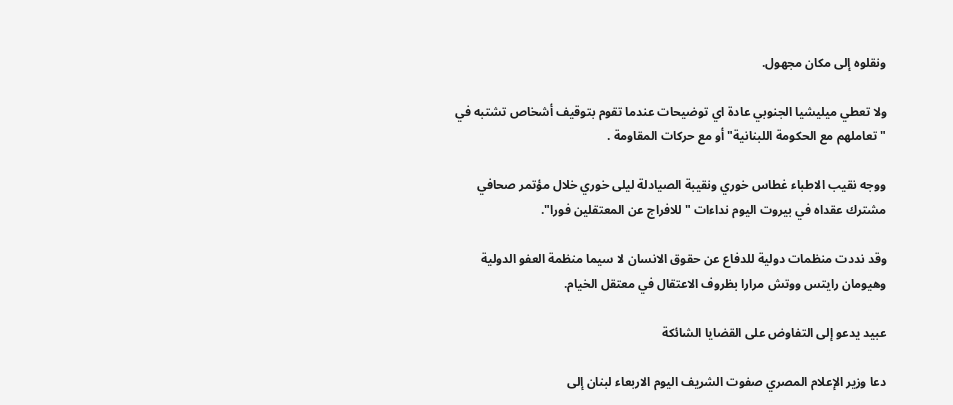ونقلوه إلى مكان مجهول.

ولا تعطي ميليشيا الجنوبي عادة اي توضيحات عندما تقوم بتوقيف أشخاص تشتبه في "تعاملهم مع الحكومة اللبنانية" أو مع حركات المقاومة .

ووجه نقيب الاطباء غطاس خوري ونقيبة الصيادلة ليلى خوري خلال مؤتمر صحافي مشترك عقداه في بيروت اليوم نداءات "للافراج عن المعتقلين فورا".

وقد نددت منظمات دولية للدفاع عن حقوق الانسان لا سيما منظمة العفو الدولية وهيومان رايتس ووتش مرارا بظروف الاعتقال في معتقل الخيام.

عبيد يدعو إلى التفاوض على القضايا الشائكة

دعا وزير الإعلام المصري صفوت الشريف اليوم الاربعاء لبنان إلى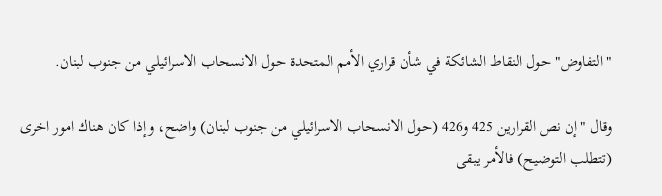"التفاوض" حول النقاط الشائكة في شأن قراري الأمم المتحدة حول الانسحاب الاسرائيلي من جنوب لبنان.

وقال "إن نص القرارين 425 و426 (حول الانسحاب الاسرائيلي من جنوب لبنان) واضح، وإذا كان هناك امور اخرى (تتطلب التوضيح) فالأمر يبقى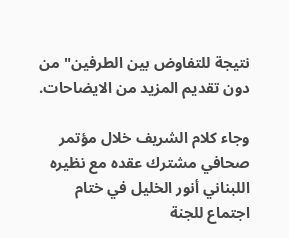نتيجة للتفاوض بين الطرفين" من دون تقديم المزيد من الايضاحات.

وجاء كلام الشريف خلال مؤتمر صحافي مشترك عقده مع نظيره اللبناني أنور الخليل في ختام اجتماع للجنة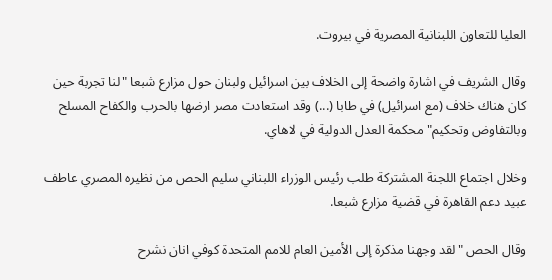العليا للتعاون اللبنانية المصرية في بيروت.

وقال الشريف في اشارة واضحة إلى الخلاف بين اسرائيل ولبنان حول مزارع شبعا "لنا تجربة حين كان هناك خلاف (مع اسرائيل) في طابا (...) وقد استعادت مصر ارضها بالحرب والكفاح المسلح وبالتفاوض وتحكيم" محكمة العدل الدولية في لاهاي.

وخلال اجتماع اللجنة المشتركة طلب رئيس الوزراء اللبناني سليم الحص من نظيره المصري عاطف عبيد دعم القاهرة في قضية مزارع شبعا.

وقال الحص "لقد وجهنا مذكرة إلى الأمين العام للامم المتحدة كوفي انان نشرح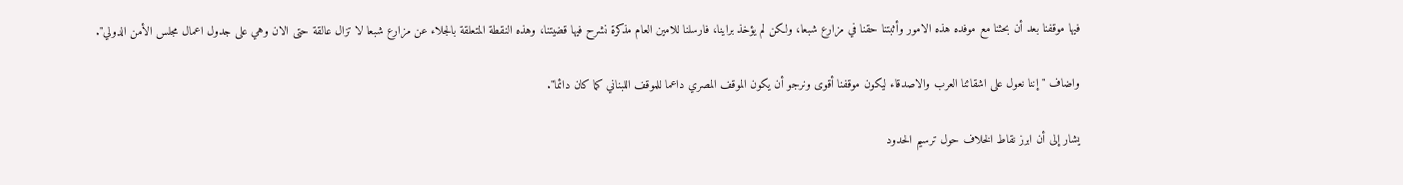فيها موقفنا بعد أن بحثنا مع موفده هذه الامور وأثبتنا حقنا في مزارع شبعا، ولكن لم يؤخذ براينا، فارسلنا للامين العام مذكرة نشرح فيها قضيتنا، وهذه النقطة المتعلقة بالجلاء عن مزارع شبعا لا تزال عالقة حتى الان وهي على جدول اعمال مجلس الأمن الدولي".

واضاف "إننا نعول على اشقائنا العرب والاصدقاء ليكون موقفنا أقوى ونرجو أن يكون الموقف المصري داعما للموقف اللبناني كما كان دائما".

يشار إلى أن ابرز نقاط الخلاف حول ترسيم الحدود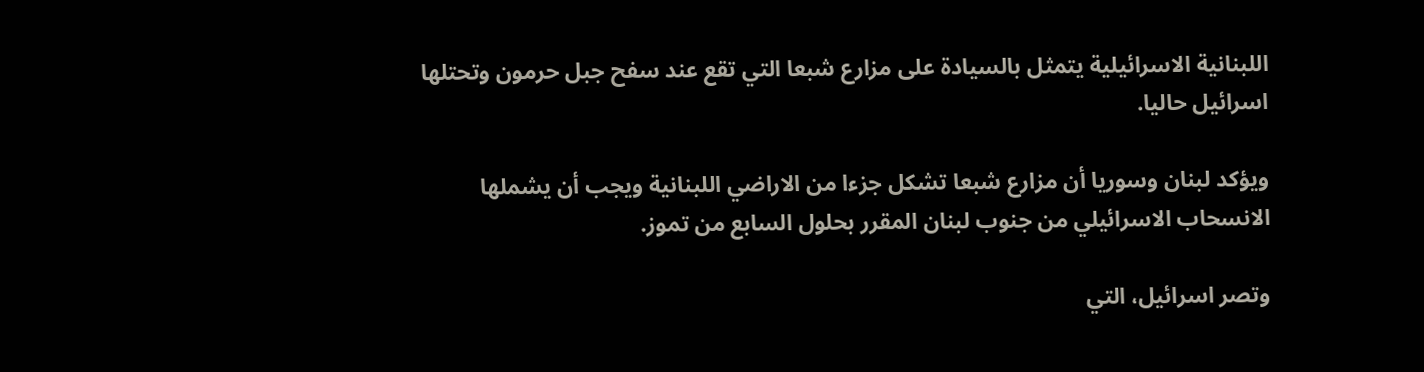اللبنانية الاسرائيلية يتمثل بالسيادة على مزارع شبعا التي تقع عند سفح جبل حرمون وتحتلها اسرائيل حاليا.

ويؤكد لبنان وسوريا أن مزارع شبعا تشكل جزءا من الاراضي اللبنانية ويجب أن يشملها الانسحاب الاسرائيلي من جنوب لبنان المقرر بحلول السابع من تموز.

وتصر اسرائيل، التي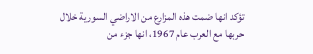تؤكد انها ضمت هذه المزارع من الاراضي السورية خلال حربها مع العرب عام 1967، انها جزء من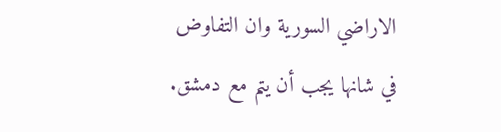الاراضي السورية وان التفاوض في شانها يجب أن يتم مع دمشق.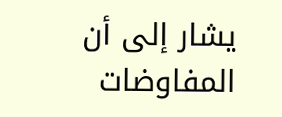يشار إلى أن المفاوضات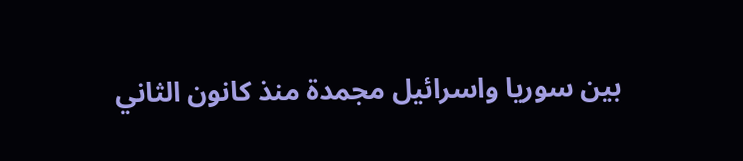بين سوريا واسرائيل مجمدة منذ كانون الثاني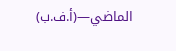الماضي—(أ.ف.ب)